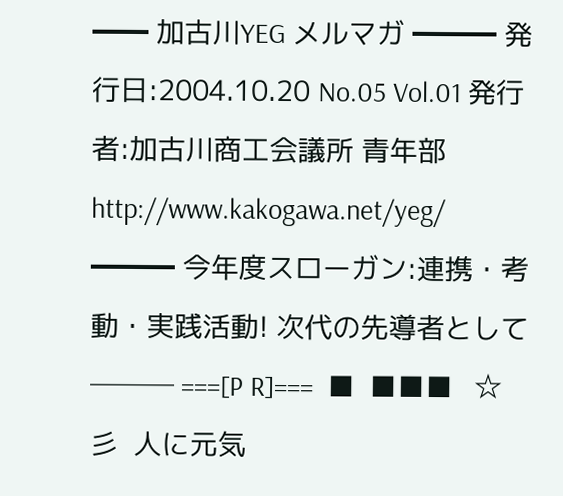━━ 加古川YEG メルマガ ━━━ 発行日:2004.10.20 No.05 Vol.01 発行者:加古川商工会議所 青年部 http://www.kakogawa.net/yeg/ ━━━ 今年度スローガン:連携・考動・実践活動! 次代の先導者として ─── ===[P R]===  ■  ■■■   ☆彡  人に元気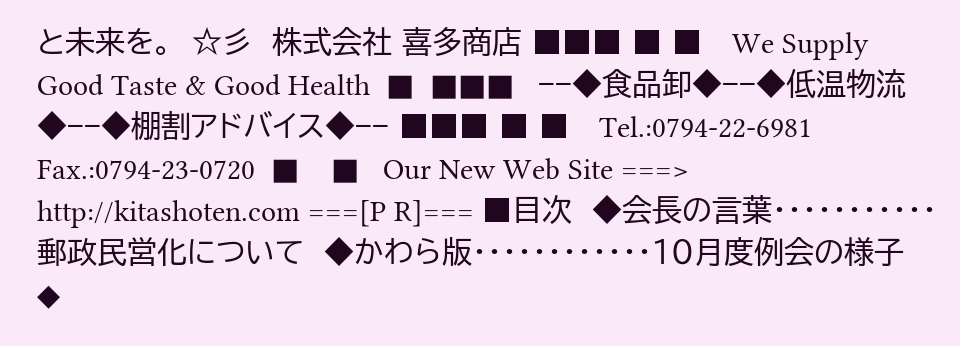と未来を。  ☆彡  株式会社 喜多商店 ■■■ ■ ■   We Supply Good Taste & Good Health  ■  ■■■   −−◆食品卸◆−−◆低温物流◆−−◆棚割アドバイス◆−− ■■■ ■ ■   Tel.:0794-22-6981  Fax.:0794-23-0720  ■    ■   Our New Web Site ===> http://kitashoten.com ===[P R]=== ■目次  ◆会長の言葉・・・・・・・・・・・郵政民営化について  ◆かわら版・・・・・・・・・・・・10月度例会の様子  ◆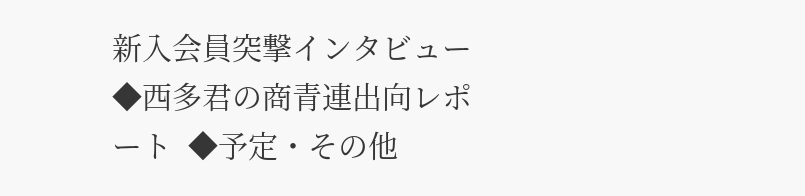新入会員突撃インタビュー  ◆西多君の商青連出向レポート  ◆予定・その他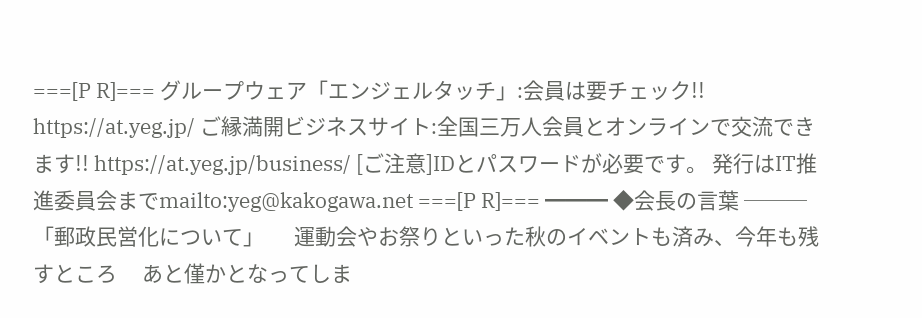===[P R]=== グループウェア「エンジェルタッチ」:会員は要チェック!! https://at.yeg.jp/ ご縁満開ビジネスサイト:全国三万人会員とオンラインで交流できます!! https://at.yeg.jp/business/ [ご注意]IDとパスワードが必要です。 発行はIT推進委員会までmailto:yeg@kakogawa.net ===[P R]=== ━━━ ◆会長の言葉 ───              「郵政民営化について」      運動会やお祭りといった秋のイベントも済み、今年も残すところ     あと僅かとなってしま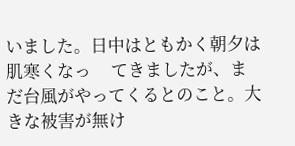いました。日中はともかく朝夕は肌寒くなっ     てきましたが、まだ台風がやってくるとのこと。大きな被害が無け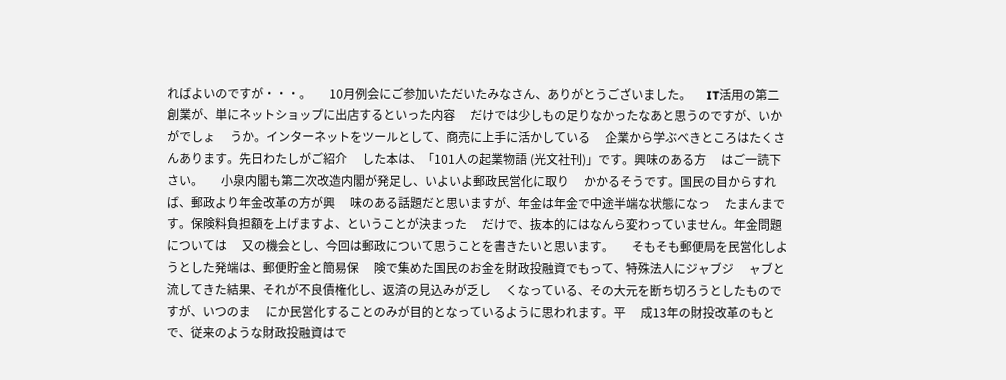ればよいのですが・・・。      10月例会にご参加いただいたみなさん、ありがとうございました。     IT活用の第二創業が、単にネットショップに出店するといった内容     だけでは少しもの足りなかったなあと思うのですが、いかがでしょ     うか。インターネットをツールとして、商売に上手に活かしている     企業から学ぶべきところはたくさんあります。先日わたしがご紹介     した本は、「101人の起業物語 (光文社刊)」です。興味のある方     はご一読下さい。      小泉内閣も第二次改造内閣が発足し、いよいよ郵政民営化に取り     かかるそうです。国民の目からすれば、郵政より年金改革の方が興     味のある話題だと思いますが、年金は年金で中途半端な状態になっ     たまんまです。保険料負担額を上げますよ、ということが決まった     だけで、抜本的にはなんら変わっていません。年金問題については     又の機会とし、今回は郵政について思うことを書きたいと思います。      そもそも郵便局を民営化しようとした発端は、郵便貯金と簡易保     険で集めた国民のお金を財政投融資でもって、特殊法人にジャブジ     ャブと流してきた結果、それが不良債権化し、返済の見込みが乏し     くなっている、その大元を断ち切ろうとしたものですが、いつのま     にか民営化することのみが目的となっているように思われます。平     成13年の財投改革のもとで、従来のような財政投融資はで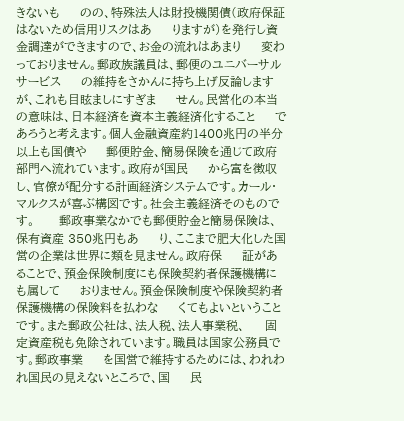きないも     のの、特殊法人は財投機関債(政府保証はないため信用リスクはあ     りますが)を発行し資金調達ができますので、お金の流れはあまり     変わっておりません。郵政族議員は、郵便のユニバーサルサービス     の維持をさかんに持ち上げ反論しますが、これも目眩ましにすぎま     せん。民営化の本当の意味は、日本経済を資本主義経済化すること     であろうと考えます。個人金融資産約1400兆円の半分以上も国債や     郵便貯金、簡易保険を通じて政府部門へ流れています。政府が国民     から富を徴収し、官僚が配分する計画経済システムです。カール・     マルクスが喜ぶ構図です。社会主義経済そのものです。      郵政事業なかでも郵便貯金と簡易保険は、保有資産 350兆円もあ     り、ここまで肥大化した国営の企業は世界に類を見ません。政府保     証があることで、預金保険制度にも保険契約者保護機構にも属して     おりません。預金保険制度や保険契約者保護機構の保険料を払わな     くてもよいということです。また郵政公社は、法人税、法人事業税、     固定資産税も免除されています。職員は国家公務員です。郵政事業     を国営で維持するためには、われわれ国民の見えないところで、国     民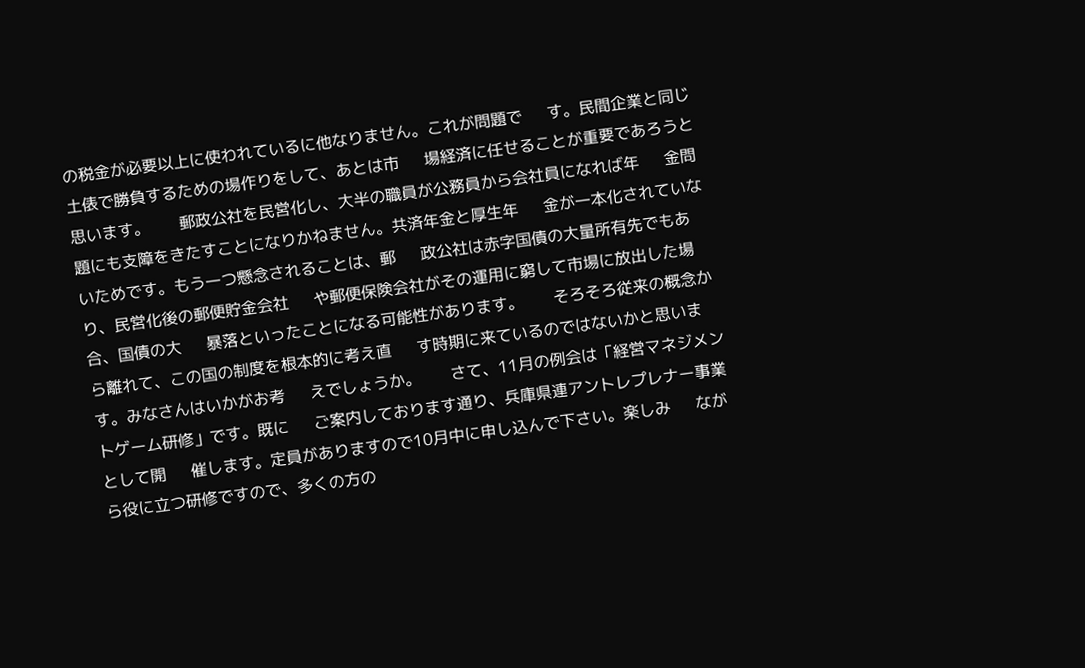の税金が必要以上に使われているに他なりません。これが問題で     す。民間企業と同じ土俵で勝負するための場作りをして、あとは市     場経済に任せることが重要であろうと思います。      郵政公社を民営化し、大半の職員が公務員から会社員になれば年     金問題にも支障をきたすことになりかねません。共済年金と厚生年     金が一本化されていないためです。もう一つ懸念されることは、郵     政公社は赤字国債の大量所有先でもあり、民営化後の郵便貯金会社     や郵便保険会社がその運用に窮して市場に放出した場合、国債の大     暴落といったことになる可能性があります。      そろそろ従来の概念から離れて、この国の制度を根本的に考え直     す時期に来ているのではないかと思います。みなさんはいかがお考     えでしょうか。      さて、11月の例会は「経営マネジメントゲーム研修」です。既に     ご案内しております通り、兵庫県連アントレプレナー事業として開     催します。定員がありますので10月中に申し込んで下さい。楽しみ     ながら役に立つ研修ですので、多くの方の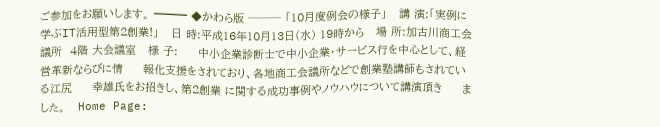ご参加をお願いします。 ━━━ ◆かわら版 ─── 「10月度例会の様子」   講 演:「実例に学ぶIT活用型第2創業!」   日 時:平成16年10月13日(水) 19時から   場 所:加古川商工会議所  4階 大会議室   様 子:     中小企業診断士で中小企業・サービス行を中心として、経営革新ならびに情     報化支援をされており、各地商工会議所などで創業塾講師もされている江尻     幸雄氏をお招きし、第2創業 に関する成功事例やノウハウについて講演頂き     ました。   Home Page: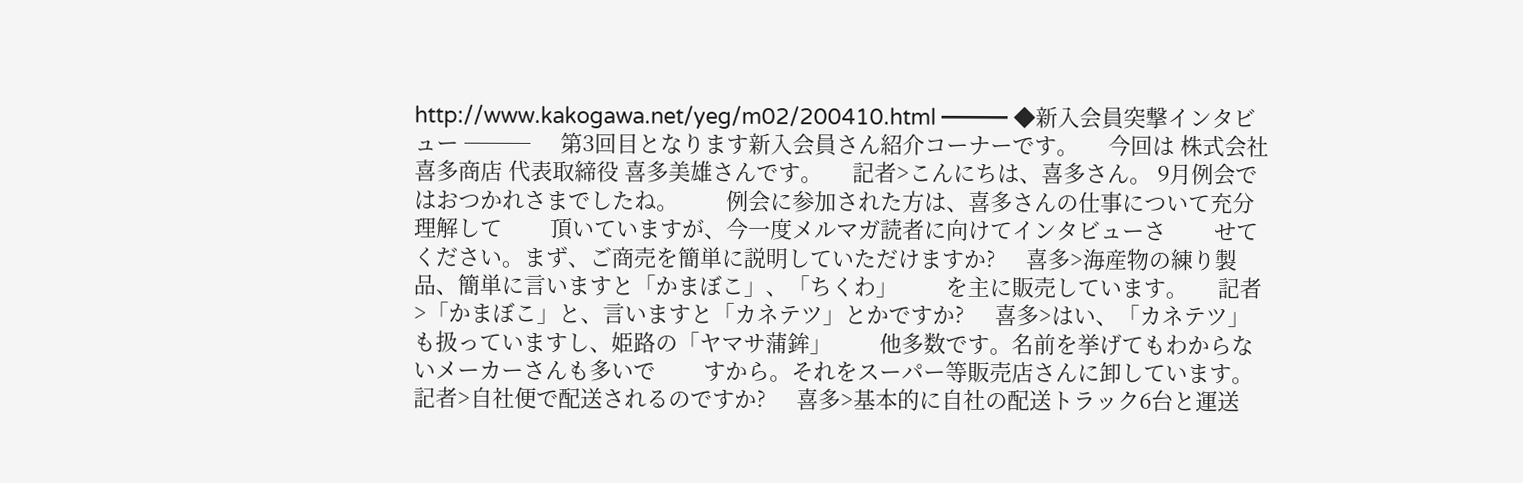http://www.kakogawa.net/yeg/m02/200410.html ━━━ ◆新入会員突撃インタビュー ───     第3回目となります新入会員さん紹介コーナーです。     今回は 株式会社 喜多商店 代表取締役 喜多美雄さんです。     記者>こんにちは、喜多さん。 9月例会ではおつかれさまでしたね。        例会に参加された方は、喜多さんの仕事について充分理解して        頂いていますが、今一度メルマガ読者に向けてインタビューさ        せてください。まず、ご商売を簡単に説明していただけますか?     喜多>海産物の練り製品、簡単に言いますと「かまぼこ」、「ちくわ」        を主に販売しています。     記者>「かまぼこ」と、言いますと「カネテツ」とかですか?     喜多>はい、「カネテツ」も扱っていますし、姫路の「ヤマサ蒲鉾」        他多数です。名前を挙げてもわからないメーカーさんも多いで        すから。それをスーパー等販売店さんに卸しています。     記者>自社便で配送されるのですか?     喜多>基本的に自社の配送トラック6台と運送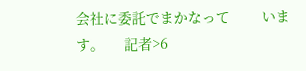会社に委託でまかなって        います。     記者>6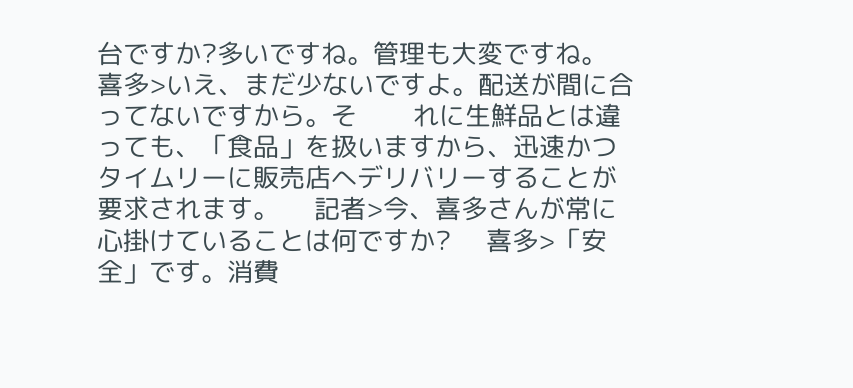台ですか?多いですね。管理も大変ですね。     喜多>いえ、まだ少ないですよ。配送が間に合ってないですから。そ        れに生鮮品とは違っても、「食品」を扱いますから、迅速かつ        タイムリーに販売店へデリバリーすることが要求されます。     記者>今、喜多さんが常に心掛けていることは何ですか?     喜多>「安全」です。消費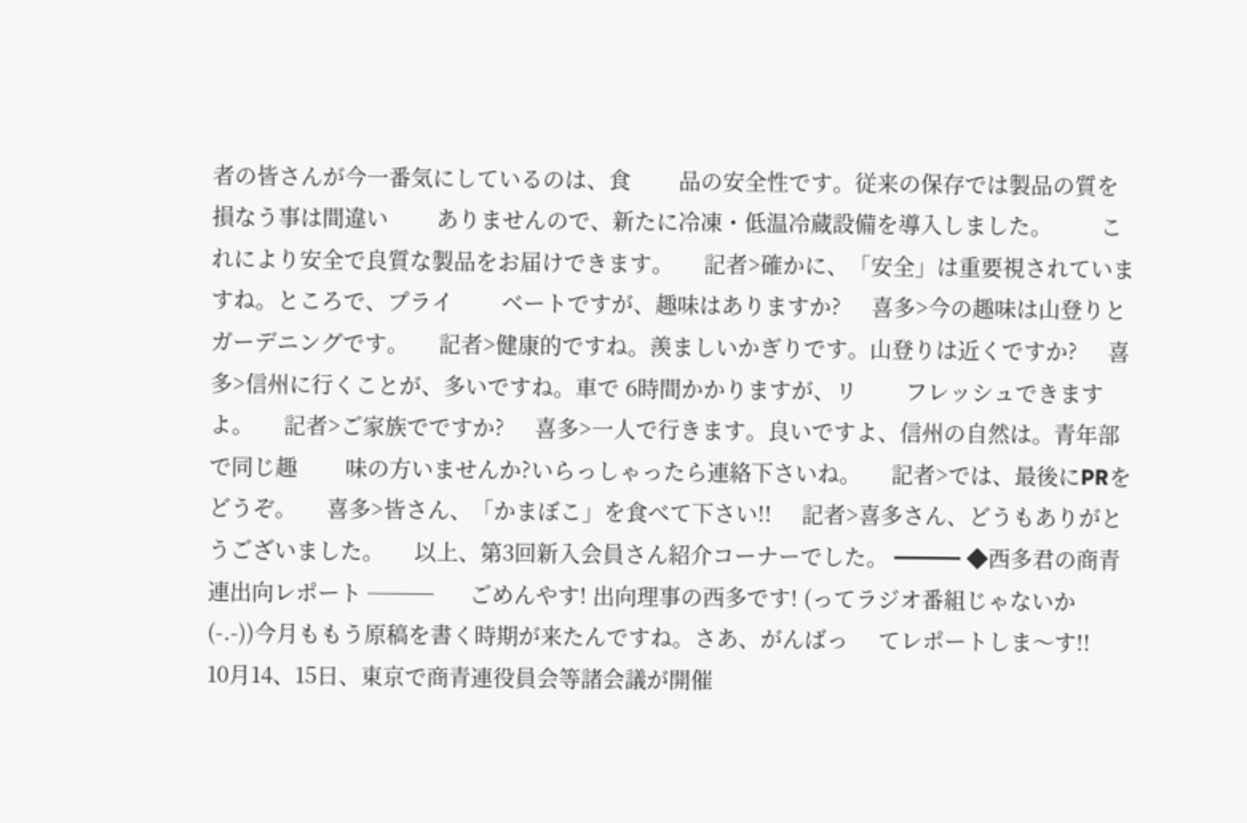者の皆さんが今一番気にしているのは、食        品の安全性です。従来の保存では製品の質を損なう事は間違い        ありませんので、新たに冷凍・低温冷蔵設備を導入しました。        これにより安全で良質な製品をお届けできます。     記者>確かに、「安全」は重要視されていますね。ところで、プライ        ベートですが、趣味はありますか?     喜多>今の趣味は山登りとガーデニングです。     記者>健康的ですね。羨ましいかぎりです。山登りは近くですか?     喜多>信州に行くことが、多いですね。車で 6時間かかりますが、リ        フレッシュできますよ。     記者>ご家族でですか?     喜多>一人で行きます。良いですよ、信州の自然は。青年部で同じ趣        味の方いませんか?いらっしゃったら連絡下さいね。     記者>では、最後にPRをどうぞ。     喜多>皆さん、「かまぼこ」を食べて下さい!!     記者>喜多さん、どうもありがとうございました。     以上、第3回新入会員さん紹介コーナーでした。 ━━━ ◆西多君の商青連出向レポート ───      ごめんやす! 出向理事の西多です! (ってラジオ番組じゃないか     (-.-))今月ももう原稿を書く時期が来たんですね。さあ、がんばっ     てレポートしま〜す!!      10月14、15日、東京で商青連役員会等諸会議が開催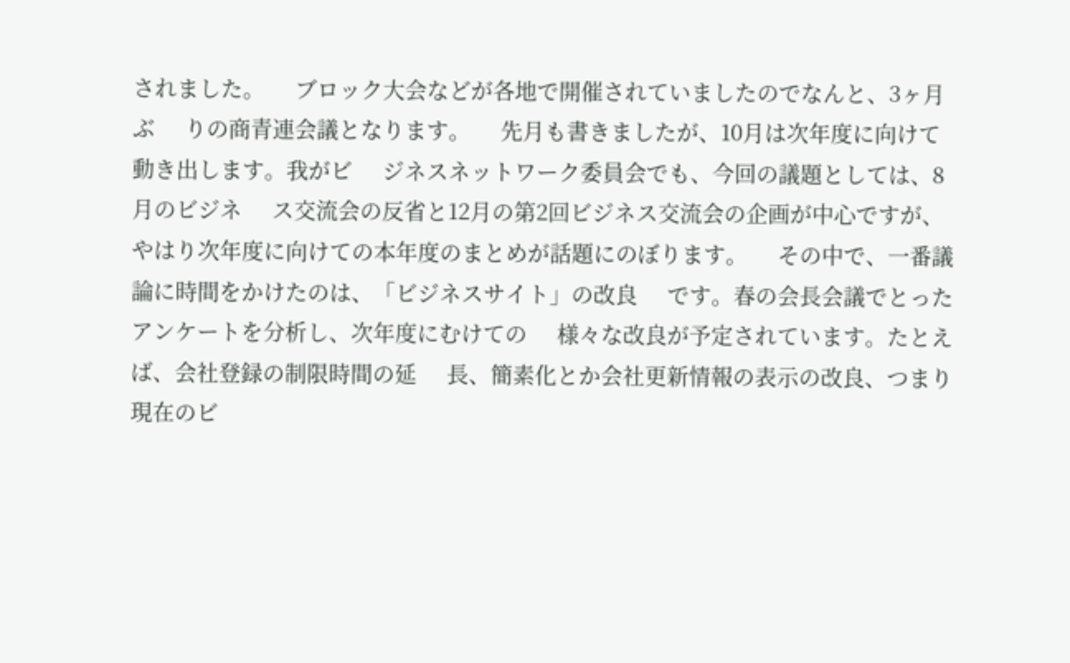されました。     ブロック大会などが各地で開催されていましたのでなんと、3ヶ月ぶ     りの商青連会議となります。     先月も書きましたが、10月は次年度に向けて動き出します。我がビ     ジネスネットワーク委員会でも、今回の議題としては、8月のビジネ     ス交流会の反省と12月の第2回ビジネス交流会の企画が中心ですが、     やはり次年度に向けての本年度のまとめが話題にのぼります。     その中で、一番議論に時間をかけたのは、「ビジネスサイト」の改良     です。春の会長会議でとったアンケートを分析し、次年度にむけての     様々な改良が予定されています。たとえば、会社登録の制限時間の延     長、簡素化とか会社更新情報の表示の改良、つまり現在のビ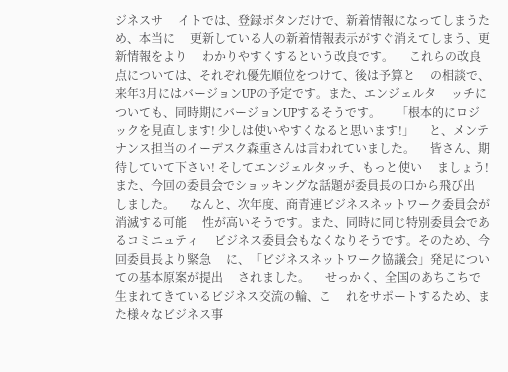ジネスサ     イトでは、登録ボタンだけで、新着情報になってしまうため、本当に     更新している人の新着情報表示がすぐ消えてしまう、更新情報をより     わかりやすくするという改良です。     これらの改良点については、それぞれ優先順位をつけて、後は予算と     の相談で、来年3月にはバージョンUPの予定です。また、エンジェルタ     ッチについても、同時期にバージョンUPするそうです。     「根本的にロジックを見直します! 少しは使いやすくなると思います!」     と、メンテナンス担当のイーデスク森重さんは言われていました。     皆さん、期待していて下さい! そしてエンジェルタッチ、もっと使い     ましょう!      また、今回の委員会でショッキングな話題が委員長の口から飛び出     しました。     なんと、次年度、商青連ビジネスネットワーク委員会が消滅する可能     性が高いそうです。また、同時に同じ特別委員会であるコミニュティ     ビジネス委員会もなくなりそうです。そのため、今回委員長より緊急     に、「ビジネスネットワーク協議会」発足についての基本原案が提出     されました。     せっかく、全国のあちこちで生まれてきているビジネス交流の輪、こ     れをサポートするため、また様々なビジネス事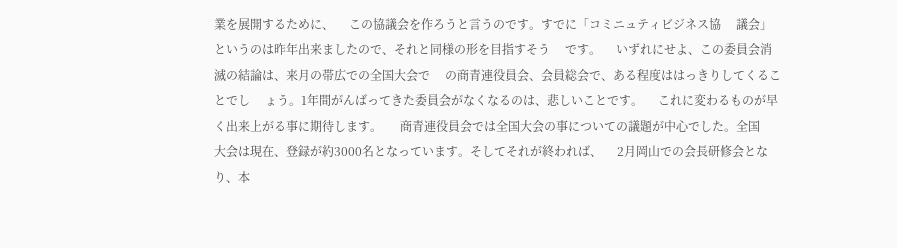業を展開するために、     この協議会を作ろうと言うのです。すでに「コミニュティビジネス協     議会」というのは昨年出来ましたので、それと同様の形を目指すそう     です。     いずれにせよ、この委員会消滅の結論は、来月の帯広での全国大会で     の商青連役員会、会員総会で、ある程度ははっきりしてくることでし     ょう。1年間がんばってきた委員会がなくなるのは、悲しいことです。     これに変わるものが早く出来上がる事に期待します。      商青連役員会では全国大会の事についての議題が中心でした。全国     大会は現在、登録が約3000名となっています。そしてそれが終われば、     2月岡山での会長研修会となり、本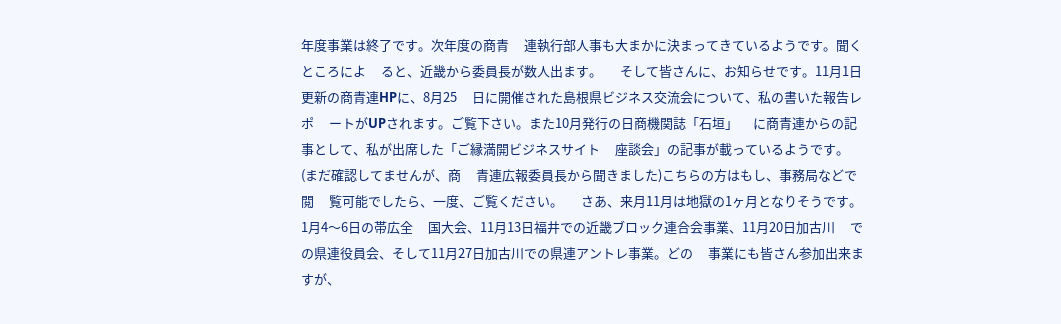年度事業は終了です。次年度の商青     連執行部人事も大まかに決まってきているようです。聞くところによ     ると、近畿から委員長が数人出ます。      そして皆さんに、お知らせです。11月1日更新の商青連HPに、8月25     日に開催された島根県ビジネス交流会について、私の書いた報告レポ     ートがUPされます。ご覧下さい。また10月発行の日商機関誌「石垣」     に商青連からの記事として、私が出席した「ご縁満開ビジネスサイト     座談会」の記事が載っているようです。(まだ確認してませんが、商     青連広報委員長から聞きました)こちらの方はもし、事務局などで閲     覧可能でしたら、一度、ご覧ください。      さあ、来月11月は地獄の1ヶ月となりそうです。1月4〜6日の帯広全     国大会、11月13日福井での近畿ブロック連合会事業、11月20日加古川     での県連役員会、そして11月27日加古川での県連アントレ事業。どの     事業にも皆さん参加出来ますが、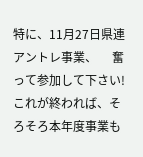特に、11月27日県連アントレ事業、     奮って参加して下さい! これが終われば、そろそろ本年度事業も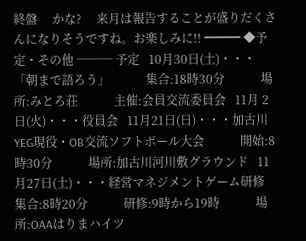終盤     かな?     来月は報告することが盛りだくさんになりそうですね。お楽しみに!! ━━━ ◆予定・その他 ─── 予定   10月30日(土)・・・「朝まで語ろう」            集合:18時30分            場所:みとろ荘            主催:会員交流委員会   11月 2日(火)・・・役員会   11月21日(日)・・・加古川YEG現役・OB交流ソフトボール大会            開始:8時30分            場所:加古川河川敷グラウンド   11月27日(土)・・・経営マネジメントゲーム研修            集合:8時20分            研修:9時から19時            場所:OAAはりまハイツ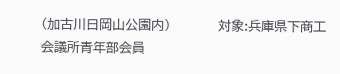(加古川日岡山公園内)            対象:兵庫県下商工会議所青年部会員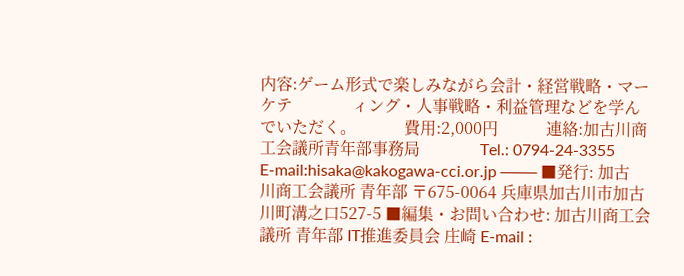内容:ゲーム形式で楽しみながら会計・経営戦略・マーケテ               ィング・人事戦略・利益管理などを学んでいただく。            費用:2,000円            連絡:加古川商工会議所青年部事務局               Tel.: 0794-24-3355               E-mail:hisaka@kakogawa-cci.or.jp ─── ■発行: 加古川商工会議所 青年部 〒675-0064 兵庫県加古川市加古川町溝之口527-5 ■編集・お問い合わせ: 加古川商工会議所 青年部 IT推進委員会 庄崎 E-mail :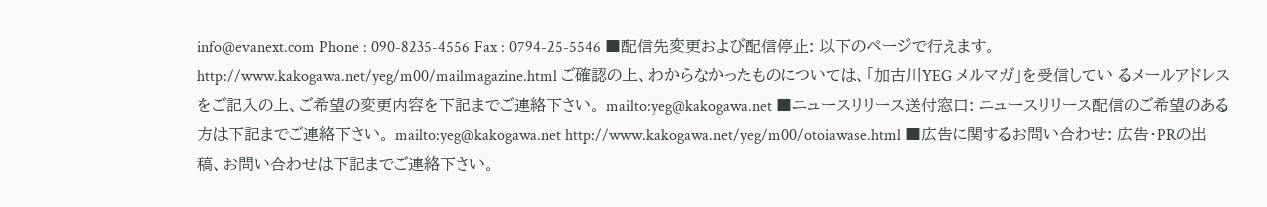info@evanext.com Phone : 090-8235-4556 Fax : 0794-25-5546 ■配信先変更および配信停止: 以下のページで行えます。 http://www.kakogawa.net/yeg/m00/mailmagazine.html ご確認の上、わからなかったものについては、「加古川YEG メルマガ」を受信してい るメールアドレスをご記入の上、ご希望の変更内容を下記までご連絡下さい。 mailto:yeg@kakogawa.net ■ニュースリリース送付窓口: ニュースリリース配信のご希望のある方は下記までご連絡下さい。 mailto:yeg@kakogawa.net http://www.kakogawa.net/yeg/m00/otoiawase.html ■広告に関するお問い合わせ: 広告・PRの出稿、お問い合わせは下記までご連絡下さい。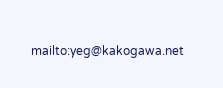mailto:yeg@kakogawa.net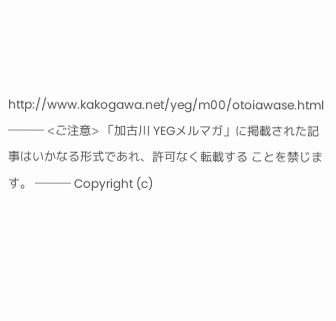http://www.kakogawa.net/yeg/m00/otoiawase.html ─── <ご注意> 「加古川 YEGメルマガ」に掲載された記事はいかなる形式であれ、許可なく転載する ことを禁じます。 ─── Copyright (c)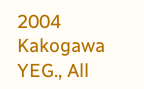2004 Kakogawa YEG., All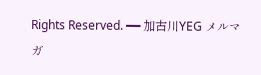Rights Reserved. ━━ 加古川YEG メルマガ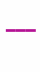━━━